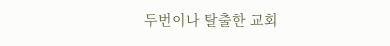두번이나 탈출한 교회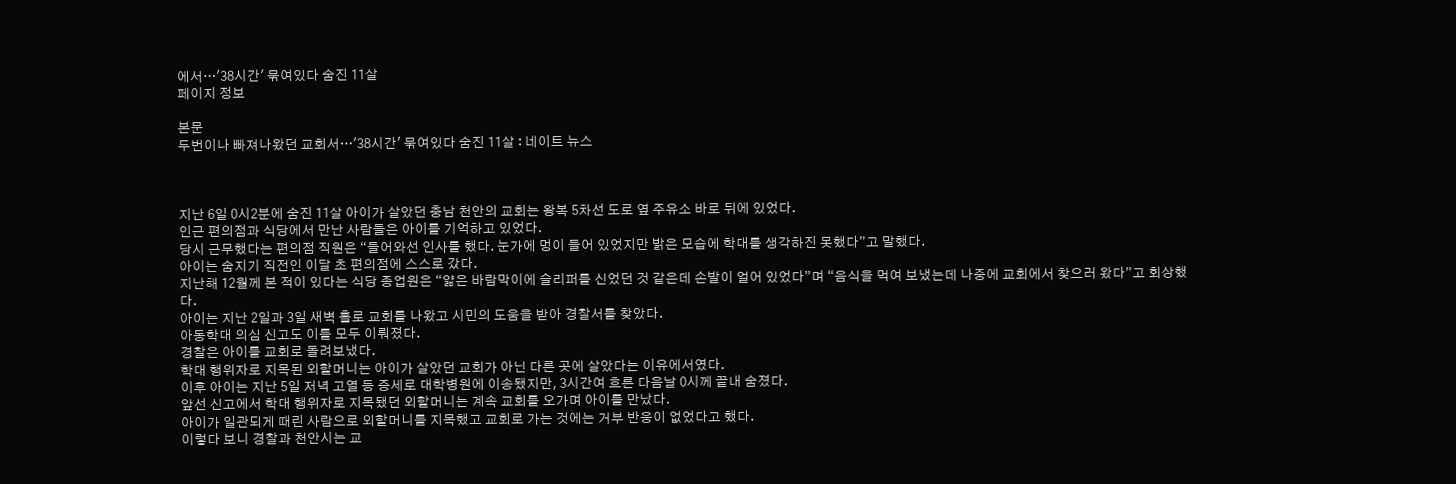에서…'38시간' 묶여있다 숨진 11살
페이지 정보

본문
두번이나 빠져나왔던 교회서…'38시간' 묶여있다 숨진 11살 : 네이트 뉴스



지난 6일 0시2분에 숨진 11살 아이가 살았던 충남 천안의 교회는 왕복 5차선 도로 옆 주유소 바로 뒤에 있었다.
인근 편의점과 식당에서 만난 사람들은 아이를 기억하고 있었다.
당시 근무했다는 편의점 직원은 “들어와선 인사를 했다. 눈가에 멍이 들어 있었지만 밝은 모습에 학대를 생각하진 못했다”고 말했다.
아이는 숨지기 직전인 이달 초 편의점에 스스로 갔다.
지난해 12월께 본 적이 있다는 식당 종업원은 “얇은 바람막이에 슬리퍼를 신었던 것 같은데 손발이 얼어 있었다”며 “음식을 먹여 보냈는데 나중에 교회에서 찾으러 왔다”고 회상했다.
아이는 지난 2일과 3일 새벽 홀로 교회를 나왔고 시민의 도움을 받아 경찰서를 찾았다.
아동학대 의심 신고도 이틀 모두 이뤄졌다.
경찰은 아이를 교회로 돌려보냈다.
학대 행위자로 지목된 외할머니는 아이가 살았던 교회가 아닌 다른 곳에 살았다는 이유에서였다.
이후 아이는 지난 5일 저녁 고열 등 증세로 대학병원에 이송됐지만, 3시간여 흐른 다음날 0시께 끝내 숨졌다.
앞선 신고에서 학대 행위자로 지목됐던 외할머니는 계속 교회를 오가며 아이를 만났다.
아이가 일관되게 때린 사람으로 외할머니를 지목했고 교회로 가는 것에는 거부 반응이 없었다고 했다.
이렇다 보니 경찰과 천안시는 교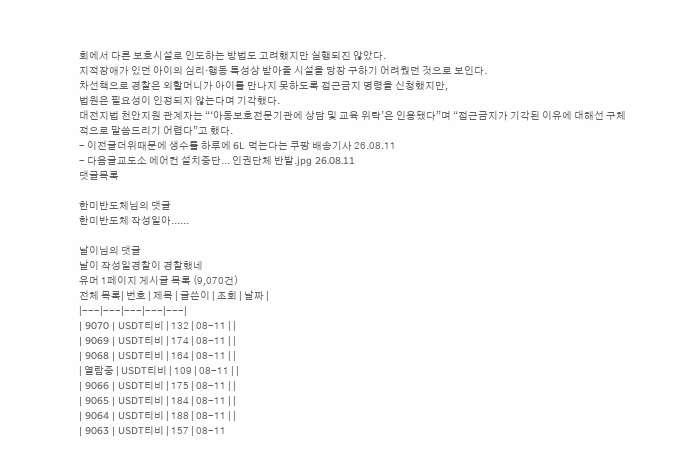회에서 다른 보호시설로 인도하는 방법도 고려했지만 실행되진 않았다.
지적장애가 있던 아이의 심리·행동 특성상 받아줄 시설을 당장 구하기 어려웠던 것으로 보인다.
차선책으로 경찰은 외할머니가 아이를 만나지 못하도록 접근금지 명령을 신청했지만,
법원은 필요성이 인정되지 않는다며 기각했다.
대전지법 천안지원 관계자는 “‘아동보호전문기관에 상담 및 교육 위탁’은 인용됐다”며 “접근금지가 기각된 이유에 대해선 구체적으로 말씀드리기 어렵다”고 했다.
- 이전글더위때문에 생수를 하루에 6L 먹는다는 쿠팡 배송기사 26.08.11
- 다음글교도소 에어컨 설치중단... 인권단체 반발.jpg 26.08.11
댓글목록

한미반도체님의 댓글
한미반도체 작성일아......

날이님의 댓글
날이 작성일경찰이 경찰했네
유머 1페이지 게시글 목록 (9,070건)
전체 목록| 번호 | 제목 | 글쓴이 | 조회 | 날짜 |
|---|---|---|---|---|
| 9070 | USDT티비 | 132 | 08-11 | |
| 9069 | USDT티비 | 174 | 08-11 | |
| 9068 | USDT티비 | 164 | 08-11 | |
| 열람중 | USDT티비 | 109 | 08-11 | |
| 9066 | USDT티비 | 175 | 08-11 | |
| 9065 | USDT티비 | 184 | 08-11 | |
| 9064 | USDT티비 | 188 | 08-11 | |
| 9063 | USDT티비 | 157 | 08-11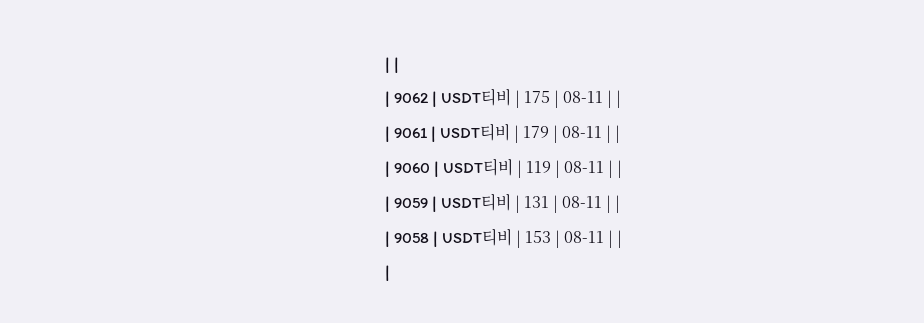| |
| 9062 | USDT티비 | 175 | 08-11 | |
| 9061 | USDT티비 | 179 | 08-11 | |
| 9060 | USDT티비 | 119 | 08-11 | |
| 9059 | USDT티비 | 131 | 08-11 | |
| 9058 | USDT티비 | 153 | 08-11 | |
|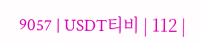9057 | USDT티비 | 112 |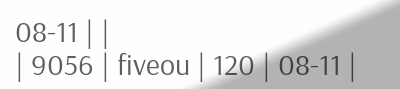08-11 | |
| 9056 | fiveou | 120 | 08-11 |